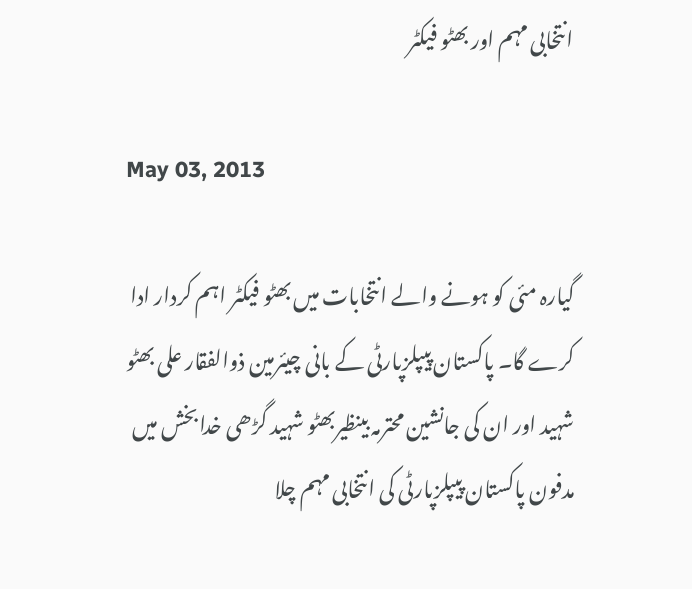انتخابی مہم اور بھٹو فیکٹر

May 03, 2013

گیارہ مئی کو ہونے والے انتخابات میں بھٹو فیکٹر اہم کردار ادا کرے گا۔ پاکستان پیپلزپارٹی کے بانی چیئرمین ذوالفقار علی بھٹو شہید اور ان کی جانشین محترمہ بینظیربھٹو شہید گڑھی خدابخش میں مدفون پاکستان پیپلزپارٹی کی انتخابی مہم چلا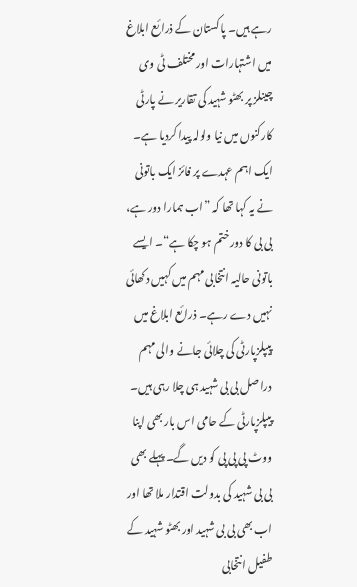رہے ہیں۔ پاکستان کے ذرائع ابلاغ میں اشتہارات اور مختلف ٹی وی چینلز پر بھٹو شہید کی تقاریر نے پارٹی کارکنوں میں نیا ولولہ پیدا کردیا ہے۔ ایک اہم عہدے پر فائز ایک باتونی نے یہ کہا تھا کہ ”اب ہمارا دور ہے، بی بی کا دور ختم ہو چکا ہے“۔ ایسے باتونی حالیہ انتخابی مہم میں کہیں دکھائی نہیں دے رہے۔ ذرائع ابلاغ میں پیپلزپارٹی کی چلائی جانے والی مہم دراصل بی بی شہید ہی چلا رہی ہیں۔ پیپلزپارٹی کے حامی اس بار بھی اپنا ووٹ پی پی پی کو دیں گے۔ پہلے بھی بی بی شہید کی بدولت اقتدار ملا تھا اور اب بھی بی بی شہید اور بھٹو شہید کے طفیل انتخابی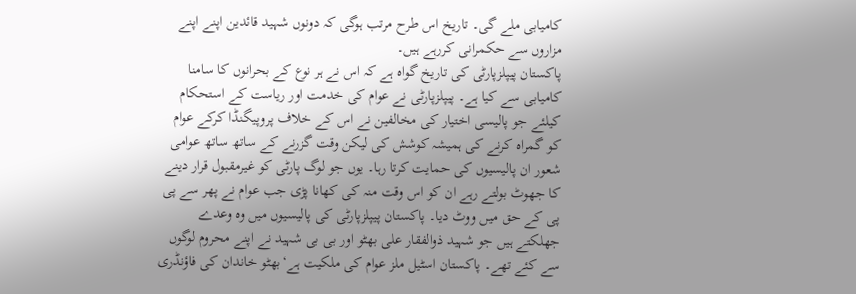کامیابی ملے گی۔ تاریخ اس طرح مرتب ہوگی کہ دونوں شہید قائدین اپنے اپنے مزاروں سے حکمرانی کررہے ہیں۔
پاکستان پیپلزپارٹی کی تاریخ گواہ ہے کہ اس نے ہر نوع کے بحرانوں کا سامنا کامیابی سے کیا ہے۔ پیپلزپارٹی نے عوام کی خدمت اور ریاست کے استحکام کیلئے جو پالیسی اختیار کی مخالفین نے اس کے خلاف پروپیگنڈا کرکے عوام کو گمراہ کرنے کی ہمیشہ کوشش کی لیکن وقت گزرنے کے ساتھ ساتھ عوامی شعور ان پالیسیوں کی حمایت کرتا رہا۔ یوں جو لوگ پارٹی کو غیرمقبول قرار دینے کا جھوٹ بولتے رہے ان کو اس وقت منہ کی کھانا پڑی جب عوام نے پھر سے پی پی کے حق میں ووٹ دیا۔ پاکستان پیپلزپارٹی کی پالیسیوں میں وہ وعدے جھلکتے ہیں جو شہید ذوالفقار علی بھٹو اور بی بی شہید نے اپنے محروم لوگوں سے کئے تھے۔ پاکستان اسٹیل ملز عوام کی ملکیت ہے‘بھٹو خاندان کی فاؤنڈری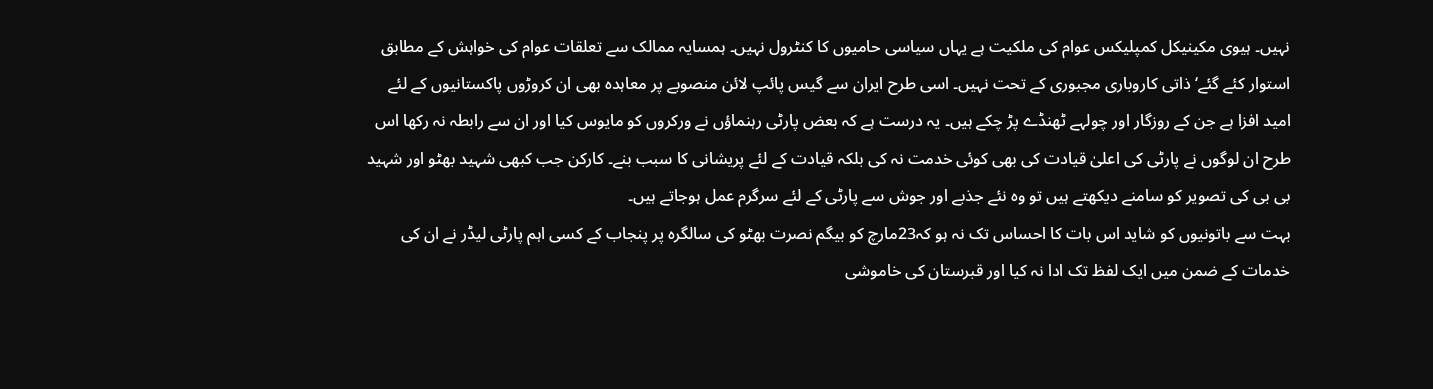نہیں۔ ہیوی مکینیکل کمپلیکس عوام کی ملکیت ہے یہاں سیاسی حامیوں کا کنٹرول نہیں۔ ہمسایہ ممالک سے تعلقات عوام کی خواہش کے مطابق استوار کئے گئے‘ ذاتی کاروباری مجبوری کے تحت نہیں۔ اسی طرح ایران سے گیس پائپ لائن منصوبے پر معاہدہ بھی ان کروڑوں پاکستانیوں کے لئے امید افزا ہے جن کے روزگار اور چولہے ٹھنڈے پڑ چکے ہیں۔ یہ درست ہے کہ بعض پارٹی رہنماؤں نے ورکروں کو مایوس کیا اور ان سے رابطہ نہ رکھا اس طرح ان لوگوں نے پارٹی کی اعلیٰ قیادت کی بھی کوئی خدمت نہ کی بلکہ قیادت کے لئے پریشانی کا سبب بنے۔ کارکن جب کبھی شہید بھٹو اور شہید بی بی کی تصویر کو سامنے دیکھتے ہیں تو وہ نئے جذبے اور جوش سے پارٹی کے لئے سرگرم عمل ہوجاتے ہیں۔
بہت سے باتونیوں کو شاید اس بات کا احساس تک نہ ہو کہ23مارچ کو بیگم نصرت بھٹو کی سالگرہ پر پنجاب کے کسی اہم پارٹی لیڈر نے ان کی خدمات کے ضمن میں ایک لفظ تک ادا نہ کیا اور قبرستان کی خاموشی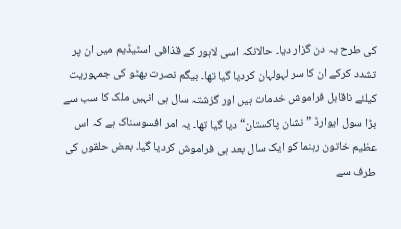کی طرح یہ دن گزار دیا۔ حالانکہ اسی لاہور کے قذافی اسٹیڈیم میں ان پر تشدد کرکے ان کا سر لہولہان کردیا گیا تھا۔ بیگم نصرت بھٹو کی جمہوریت کیلئے ناقابل فراموش خدمات ہیں اور گزشتہ سال ہی انہیں ملک کا سب سے بڑا سول ایوارڈ ”نشان پاکستان“ دیا گیا تھا۔ یہ امر افسوسناک ہے کہ اس عظیم خاتون رہنما کو ایک سال بعد ہی فراموش کردیا گیا۔ بعض حلقوں کی طرف سے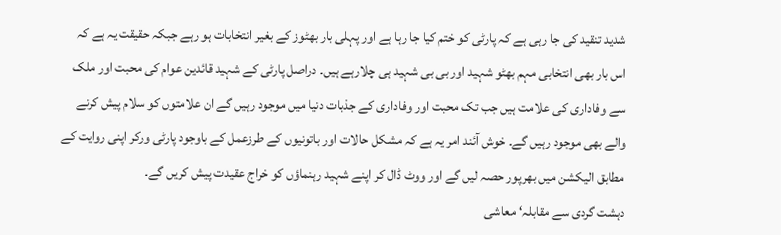شدید تنقید کی جا رہی ہے کہ پارٹی کو ختم کیا جا رہا ہے اور پہلی بار بھٹوز کے بغیر انتخابات ہو رہے جبکہ حقیقت یہ ہے کہ اس بار بھی انتخابی مہم بھٹو شہید اور بی بی شہید ہی چلارہے ہیں۔ دراصل پارٹی کے شہید قائدین عوام کی محبت اور ملک سے وفاداری کی علامت ہیں جب تک محبت اور وفاداری کے جذبات دنیا میں موجود رہیں گے ان علامتوں کو سلام پیش کرنے والے بھی موجود رہیں گے۔ خوش آئند امر یہ ہے کہ مشکل حالات اور باتونیوں کے طرزعمل کے باوجود پارٹی ورکر اپنی روایت کے مطابق الیکشن میں بھرپور حصہ لیں گے اور ووٹ ڈال کر اپنے شہید رہنماؤں کو خراج عقیدت پیش کریں گے۔
دہشت گردی سے مقابلہ‘ معاشی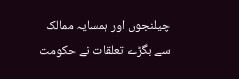چیلنجوں اور ہمسایہ ممالک سے بگڑے تعلقات نے حکومت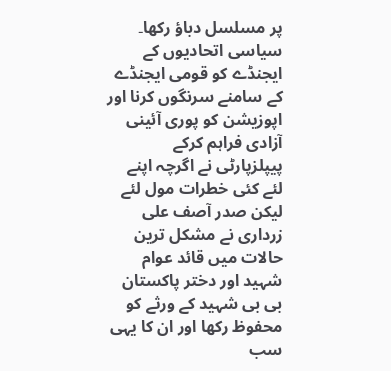پر مسلسل دباؤ رکھا۔ سیاسی اتحادیوں کے ایجنڈے کو قومی ایجنڈے کے سامنے سرنگوں کرنا اور اپوزیشن کو پوری آئینی آزادی فراہم کرکے پیپلزپارٹی نے اگرچہ اپنے لئے کئی خطرات مول لئے لیکن صدر آصف علی زرداری نے مشکل ترین حالات میں قائد عوام شہید اور دختر پاکستان بی بی شہید کے ورثے کو محفوظ رکھا اور ان کا یہی سب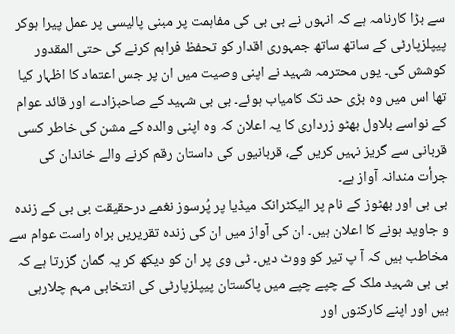سے بڑا کارنامہ ہے کہ انہوں نے بی بی کی مفاہمت پر مبنی پالیسی پر عمل پیرا ہوکر پیپلزپارٹی کے ساتھ ساتھ جمہوری اقدار کو تحفظ فراہم کرنے کی حتی المقدور کوشش کی۔ یوں محترمہ شہید نے اپنی وصیت میں ان پر جس اعتماد کا اظہار کیا تھا اس میں وہ بڑی حد تک کامیاب ہوئے۔ بی بی شہید کے صاحبزادے اور قائد عوام کے نواسے بلاول بھٹو زرداری کا یہ اعلان کہ وہ اپنی والدہ کے مشن کی خاطر کسی قربانی سے گریز نہیں کریں گے، قربانیوں کی داستان رقم کرنے والے خاندان کی جرأت مندانہ آواز ہے۔
بی بی اور بھٹوز کے نام پر الیکٹرانک میڈیا پر پُرسوز نغمے درحقیقت بی بی کے زندہ و جاوید ہونے کا اعلان ہیں۔ ان کی آواز میں ان کی زندہ تقریریں براہ راست عوام سے مخاطب ہیں کہ آ پ تیر کو ووٹ دیں۔ ٹی وی پر ان کو دیکھ کر یہ گمان گزرتا ہے کہ بی بی شہید ملک کے چپے چپے میں پاکستان پیپلزپارٹی کی انتخابی مہم چلارہی ہیں اور اپنے کارکنوں اور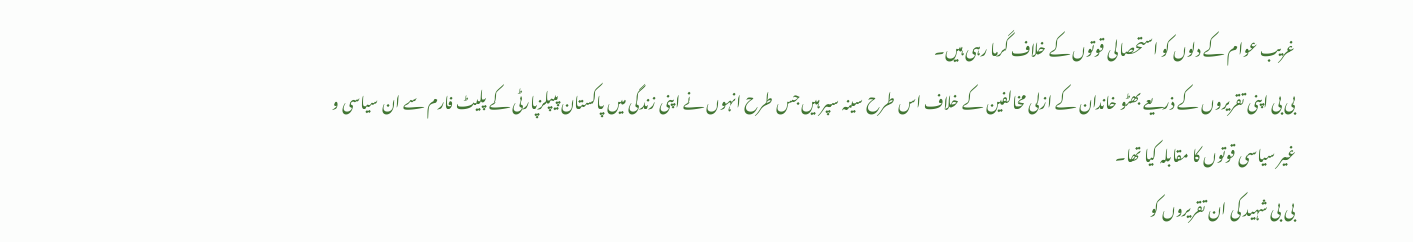غریب عوام کے دلوں کو استحصالی قوتوں کے خلاف گرما رہی ہیں۔
بی بی اپنی تقریروں کے ذریعے بھٹو خاندان کے ازلی مخالفین کے خلاف اس طرح سینہ سپر ہیں جس طرح انہوں نے اپنی زندگی میں پاکستان پیپلزپارٹی کے پلیٹ فارم سے ان سیاسی و غیر سیاسی قوتوں کا مقابلہ کیا تھا۔
بی بی شہید کی ان تقریروں کو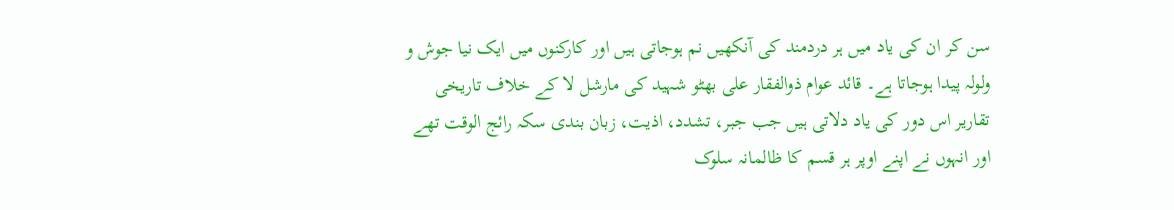سن کر ان کی یاد میں ہر دردمند کی آنکھیں نم ہوجاتی ہیں اور کارکنوں میں ایک نیا جوش و ولولہ پیدا ہوجاتا ہے۔ قائد عوام ذوالفقار علی بھٹو شہید کی مارشل لا کے خلاف تاریخی تقاریر اس دور کی یاد دلاتی ہیں جب جبر، تشدد، اذیت، زبان بندی سکہ رائج الوقت تھے اور انہوں نے اپنے اوپر ہر قسم کا ظالمانہ سلوک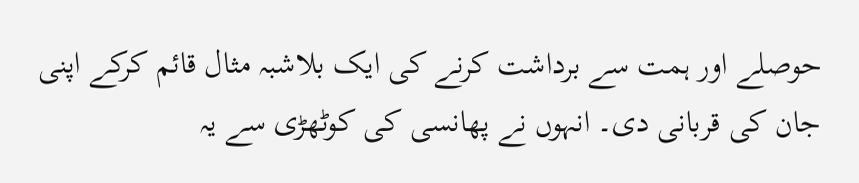حوصلے اور ہمت سے برداشت کرنے کی ایک بلاشبہ مثال قائم کرکے اپنی جان کی قربانی دی۔ انہوں نے پھانسی کی کوٹھڑی سے یہ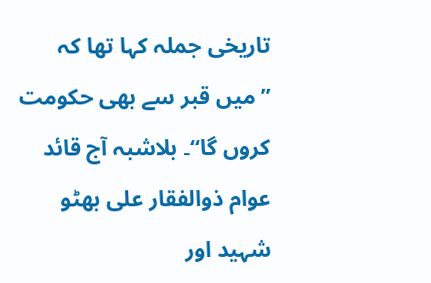تاریخی جملہ کہا تھا کہ ”میں قبر سے بھی حکومت کروں گا“۔ بلاشبہ آج قائد عوام ذوالفقار علی بھٹو شہید اور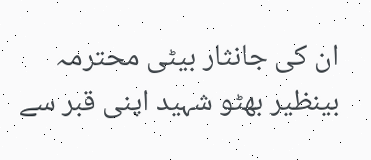ان کی جانثار بیٹی محترمہ بینظیر بھٹو شہید اپنی قبر سے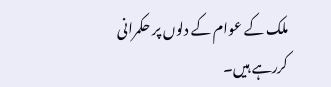ملک کے عوام کے دلوں پر حکمرانی کررہے ہیں۔